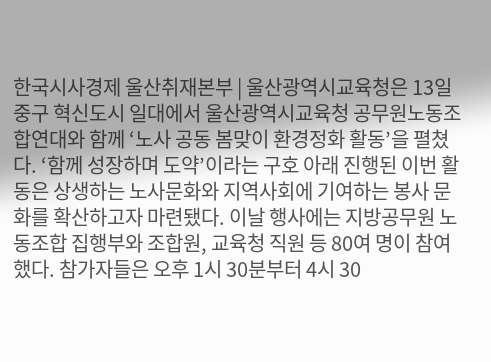한국시사경제 울산취재본부 | 울산광역시교육청은 13일 중구 혁신도시 일대에서 울산광역시교육청 공무원노동조합연대와 함께 ‘노사 공동 봄맞이 환경정화 활동’을 펼쳤다. ‘함께 성장하며 도약’이라는 구호 아래 진행된 이번 활동은 상생하는 노사문화와 지역사회에 기여하는 봉사 문화를 확산하고자 마련됐다. 이날 행사에는 지방공무원 노동조합 집행부와 조합원, 교육청 직원 등 80여 명이 참여했다. 참가자들은 오후 1시 30분부터 4시 30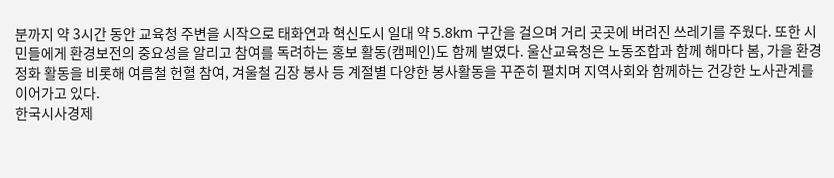분까지 약 3시간 동안 교육청 주변을 시작으로 태화연과 혁신도시 일대 약 5.8km 구간을 걸으며 거리 곳곳에 버려진 쓰레기를 주웠다. 또한 시민들에게 환경보전의 중요성을 알리고 참여를 독려하는 홍보 활동(캠페인)도 함께 벌였다. 울산교육청은 노동조합과 함께 해마다 봄, 가을 환경정화 활동을 비롯해 여름철 헌혈 참여, 겨울철 김장 봉사 등 계절별 다양한 봉사활동을 꾸준히 펼치며 지역사회와 함께하는 건강한 노사관계를 이어가고 있다.
한국시사경제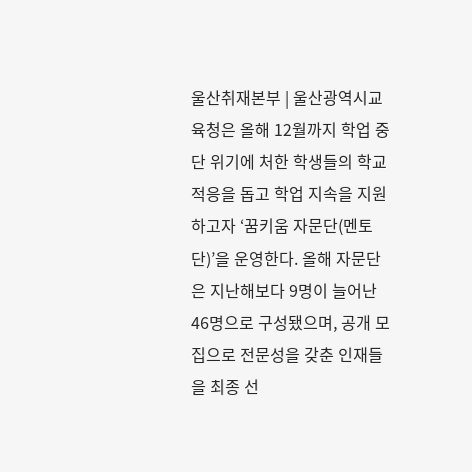울산취재본부 | 울산광역시교육청은 올해 12월까지 학업 중단 위기에 처한 학생들의 학교 적응을 돕고 학업 지속을 지원하고자 ‘꿈키움 자문단(멘토단)’을 운영한다. 올해 자문단은 지난해보다 9명이 늘어난 46명으로 구성됐으며, 공개 모집으로 전문성을 갖춘 인재들을 최종 선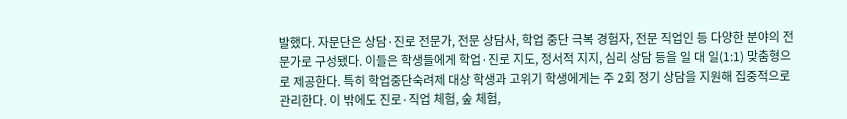발했다. 자문단은 상담·진로 전문가, 전문 상담사, 학업 중단 극복 경험자, 전문 직업인 등 다양한 분야의 전문가로 구성됐다. 이들은 학생들에게 학업·진로 지도, 정서적 지지, 심리 상담 등을 일 대 일(1:1) 맞춤형으로 제공한다. 특히 학업중단숙려제 대상 학생과 고위기 학생에게는 주 2회 정기 상담을 지원해 집중적으로 관리한다. 이 밖에도 진로·직업 체험, 숲 체험,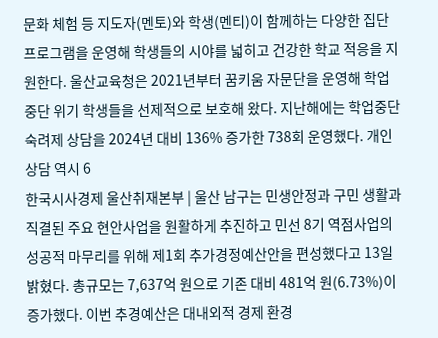문화 체험 등 지도자(멘토)와 학생(멘티)이 함께하는 다양한 집단 프로그램을 운영해 학생들의 시야를 넓히고 건강한 학교 적응을 지원한다. 울산교육청은 2021년부터 꿈키움 자문단을 운영해 학업 중단 위기 학생들을 선제적으로 보호해 왔다. 지난해에는 학업중단숙려제 상담을 2024년 대비 136% 증가한 738회 운영했다. 개인 상담 역시 6
한국시사경제 울산취재본부 | 울산 남구는 민생안정과 구민 생활과 직결된 주요 현안사업을 원활하게 추진하고 민선 8기 역점사업의 성공적 마무리를 위해 제1회 추가경정예산안을 편성했다고 13일 밝혔다. 총규모는 7,637억 원으로 기존 대비 481억 원(6.73%)이 증가했다. 이번 추경예산은 대내외적 경제 환경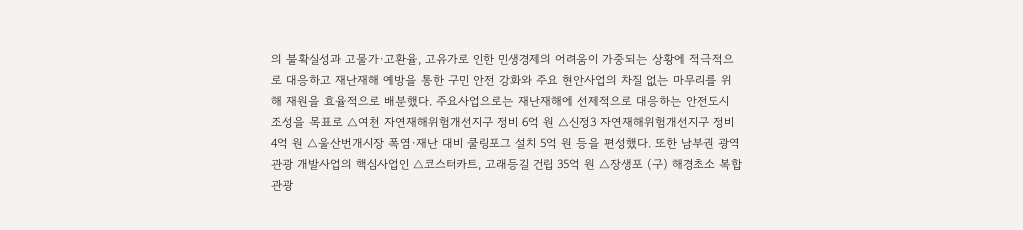의 불확실성과 고물가·고환율, 고유가로 인한 민생경제의 어려움이 가중되는 상황에 적극적으로 대응하고 재난재해 예방을 통한 구민 안전 강화와 주요 현안사업의 차질 없는 마무리를 위해 재원을 효율적으로 배분했다. 주요사업으로는 재난재해에 선제적으로 대응하는 안전도시 조성을 목표로 △여천 자연재해위험개선지구 정비 6억 원 △신정3 자연재해위험개선지구 정비 4억 원 △울산번개시장 폭염·재난 대비 쿨링포그 설치 5억 원 등을 편성했다. 또한 남부권 광역관광 개발사업의 핵심사업인 △코스터카트, 고래등길 건립 35억 원 △장생포 (구) 해경초소 복합관광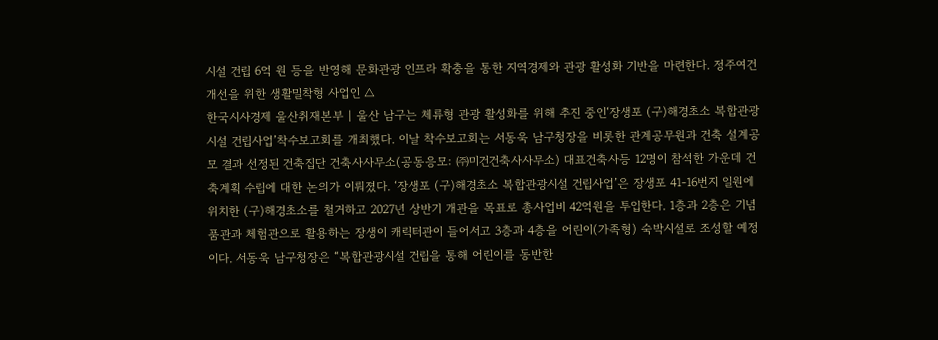시설 건립 6억 원 등을 반영해 문화관광 인프라 확충을 통한 지역경제와 관광 활성화 기반을 마련한다. 정주여건 개선을 위한 생활밀착형 사업인 △
한국시사경제 울산취재본부 | 울산 남구는 체류형 관광 활성화를 위해 추진 중인‘장생포 (구)해경초소 복합관광시설 건립사업’착수보고회를 개최했다. 이날 착수보고회는 서동욱 남구청장을 비롯한 관계공무원과 건축 설계공모 결과 선정된 건축집단 건축사사무소(공동응모: ㈜미건건축사사무소) 대표건축사등 12명이 참석한 가운데 건축계획 수립에 대한 논의가 이뤄졌다. ‘장생포 (구)해경초소 복합관광시설 건립사업’은 장생포 41-16번지 일원에 위치한 (구)해경초소를 철거하고 2027년 상반기 개관을 목표로 총사업비 42억원을 투입한다. 1층과 2층은 기념품관과 체험관으로 활용하는 장생이 캐릭터관이 들어서고 3층과 4층을 어린이(가족형) 숙박시설로 조성할 예정이다. 서동욱 남구청장은 “복합관광시설 건립을 통해 어린이를 동반한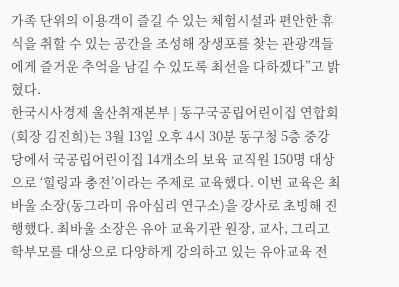가족 단위의 이용객이 즐길 수 있는 체험시설과 편안한 휴식을 취할 수 있는 공간을 조성해 장생포를 찾는 관광객들에게 즐거운 추억을 남길 수 있도록 최선을 다하겠다”고 밝혔다.
한국시사경제 울산취재본부 | 동구국공립어린이집 연합회(회장 김진희)는 3월 13일 오후 4시 30분 동구청 5층 중강당에서 국공립어린이집 14개소의 보육 교직원 150명 대상으로 ‘힐링과 충전’이라는 주제로 교육했다. 이번 교육은 최바울 소장(동그라미 유아심리 연구소)을 강사로 초빙해 진행했다. 최바울 소장은 유아 교육기관 원장, 교사, 그리고 학부모를 대상으로 다양하게 강의하고 있는 유아교육 전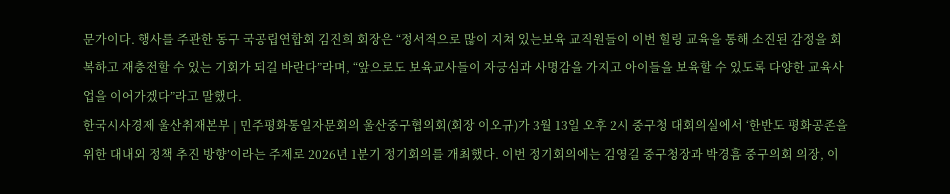문가이다. 행사를 주관한 동구 국공립연합회 김진희 회장은 “정서적으로 많이 지쳐 있는보육 교직원들이 이번 힐링 교육을 통해 소진된 감정을 회복하고 재충전할 수 있는 기회가 되길 바란다”라며, “앞으로도 보육교사들이 자긍심과 사명감을 가지고 아이들을 보육할 수 있도록 다양한 교육사업을 이어가겠다”라고 말했다.
한국시사경제 울산취재본부 | 민주평화통일자문회의 울산중구협의회(회장 이오규)가 3월 13일 오후 2시 중구청 대회의실에서 ‘한반도 평화공존을 위한 대내외 정책 추진 방향’이라는 주제로 2026년 1분기 정기회의를 개최했다. 이번 정기회의에는 김영길 중구청장과 박경흠 중구의회 의장, 이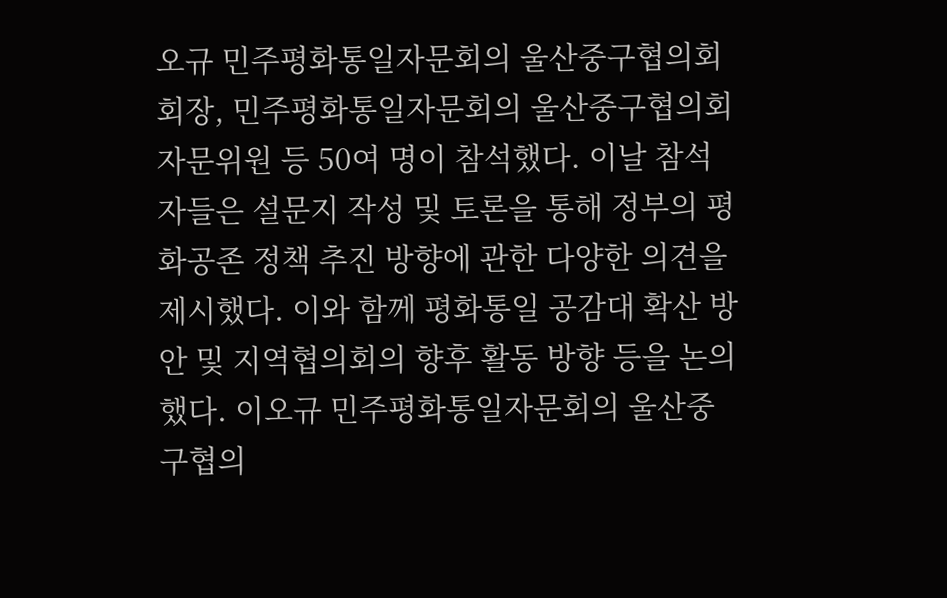오규 민주평화통일자문회의 울산중구협의회 회장, 민주평화통일자문회의 울산중구협의회 자문위원 등 50여 명이 참석했다. 이날 참석자들은 설문지 작성 및 토론을 통해 정부의 평화공존 정책 추진 방향에 관한 다양한 의견을 제시했다. 이와 함께 평화통일 공감대 확산 방안 및 지역협의회의 향후 활동 방향 등을 논의했다. 이오규 민주평화통일자문회의 울산중구협의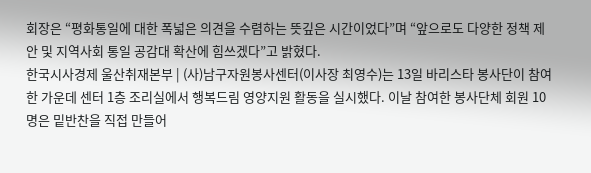회장은 “평화통일에 대한 폭넓은 의견을 수렴하는 뜻깊은 시간이었다”며 “앞으로도 다양한 정책 제안 및 지역사회 통일 공감대 확산에 힘쓰겠다”고 밝혔다.
한국시사경제 울산취재본부 | (사)남구자원봉사센터(이사장 최영수)는 13일 바리스타 봉사단이 참여한 가운데 센터 1층 조리실에서 행복드림 영양지원 활동을 실시했다. 이날 참여한 봉사단체 회원 10명은 밑반찬을 직접 만들어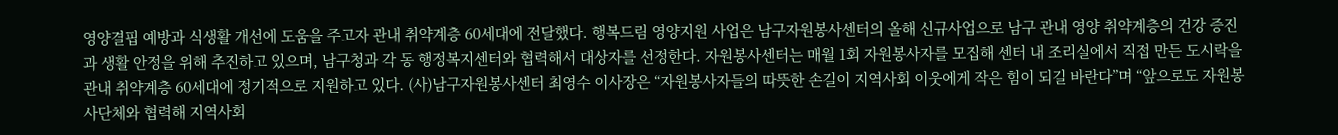영양결핍 예방과 식생활 개선에 도움을 주고자 관내 취약계층 60세대에 전달했다. 행복드림 영양지원 사업은 남구자원봉사센터의 올해 신규사업으로 남구 관내 영양 취약계층의 건강 증진과 생활 안정을 위해 추진하고 있으며, 남구청과 각 동 행정복지센터와 협력해서 대상자를 선정한다. 자원봉사센터는 매월 1회 자원봉사자를 모집해 센터 내 조리실에서 직접 만든 도시락을 관내 취약계층 60세대에 정기적으로 지원하고 있다. (사)남구자원봉사센터 최영수 이사장은 “자원봉사자들의 따뜻한 손길이 지역사회 이웃에게 작은 힘이 되길 바란다”며 “앞으로도 자원봉사단체와 협력해 지역사회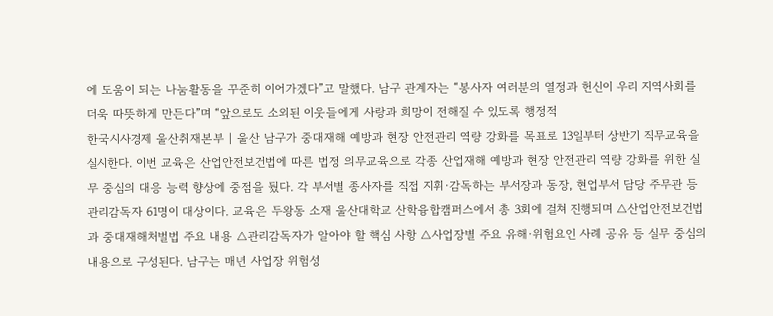에 도움이 되는 나눔활동을 꾸준히 이어가겠다”고 말했다. 남구 관계자는 “봉사자 여러분의 열정과 헌신이 우리 지역사회를 더욱 따뜻하게 만든다”며 “앞으로도 소외된 이웃들에게 사랑과 희망이 전해질 수 있도록 행정적
한국시사경제 울산취재본부 | 울산 남구가 중대재해 예방과 현장 안전관리 역량 강화를 목표로 13일부터 상반기 직무교육을 실시한다. 이번 교육은 산업안전보건법에 따른 법정 의무교육으로 각종 산업재해 예방과 현장 안전관리 역량 강화를 위한 실무 중심의 대응 능력 향상에 중점을 뒀다. 각 부서별 종사자를 직접 지휘·감독하는 부서장과 동장, 현업부서 담당 주무관 등 관리감독자 61명이 대상이다. 교육은 두왕동 소재 울산대학교 산학융합캠퍼스에서 총 3회에 걸쳐 진행되며 △산업안전보건법과 중대재해처벌법 주요 내용 △관리감독자가 알아야 할 핵심 사항 △사업장별 주요 유해·위험요인 사례 공유 등 실무 중심의 내용으로 구성된다. 남구는 매년 사업장 위험성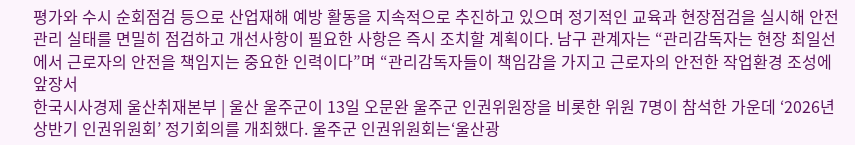평가와 수시 순회점검 등으로 산업재해 예방 활동을 지속적으로 추진하고 있으며 정기적인 교육과 현장점검을 실시해 안전관리 실태를 면밀히 점검하고 개선사항이 필요한 사항은 즉시 조치할 계획이다. 남구 관계자는 “관리감독자는 현장 최일선에서 근로자의 안전을 책임지는 중요한 인력이다”며 “관리감독자들이 책임감을 가지고 근로자의 안전한 작업환경 조성에 앞장서
한국시사경제 울산취재본부 | 울산 울주군이 13일 오문완 울주군 인권위원장을 비롯한 위원 7명이 참석한 가운데 ‘2026년 상반기 인권위원회’ 정기회의를 개최했다. 울주군 인권위원회는‘울산광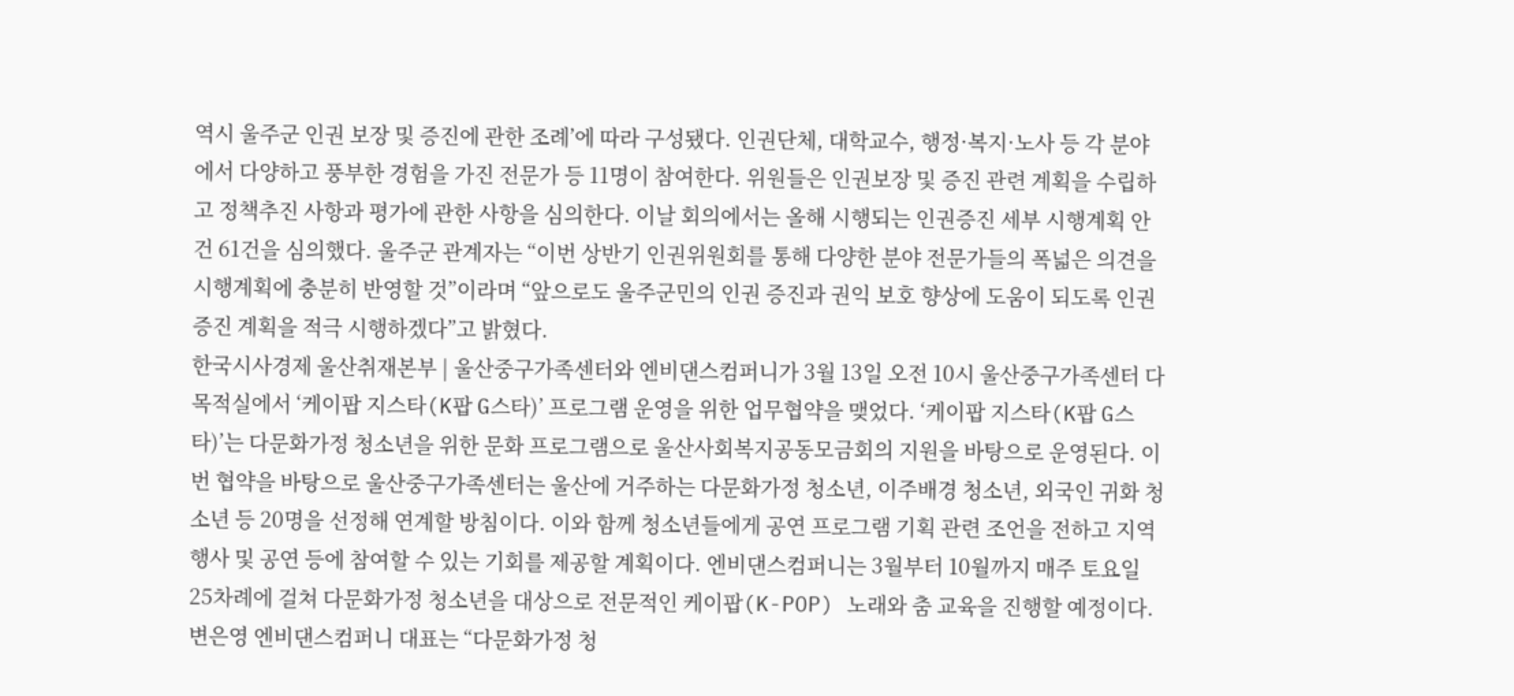역시 울주군 인권 보장 및 증진에 관한 조례’에 따라 구성됐다. 인권단체, 대학교수, 행정·복지·노사 등 각 분야에서 다양하고 풍부한 경험을 가진 전문가 등 11명이 참여한다. 위원들은 인권보장 및 증진 관련 계획을 수립하고 정책추진 사항과 평가에 관한 사항을 심의한다. 이날 회의에서는 올해 시행되는 인권증진 세부 시행계획 안건 61건을 심의했다. 울주군 관계자는 “이번 상반기 인권위원회를 통해 다양한 분야 전문가들의 폭넓은 의견을 시행계획에 충분히 반영할 것”이라며 “앞으로도 울주군민의 인권 증진과 권익 보호 향상에 도움이 되도록 인권 증진 계획을 적극 시행하겠다”고 밝혔다.
한국시사경제 울산취재본부 | 울산중구가족센터와 엔비댄스컴퍼니가 3월 13일 오전 10시 울산중구가족센터 다목적실에서 ‘케이팝 지스타(K팝 G스타)’ 프로그램 운영을 위한 업무협약을 맺었다. ‘케이팝 지스타(K팝 G스타)’는 다문화가정 청소년을 위한 문화 프로그램으로 울산사회복지공동모금회의 지원을 바탕으로 운영된다. 이번 협약을 바탕으로 울산중구가족센터는 울산에 거주하는 다문화가정 청소년, 이주배경 청소년, 외국인 귀화 청소년 등 20명을 선정해 연계할 방침이다. 이와 함께 청소년들에게 공연 프로그램 기획 관련 조언을 전하고 지역 행사 및 공연 등에 참여할 수 있는 기회를 제공할 계획이다. 엔비댄스컴퍼니는 3월부터 10월까지 매주 토요일 25차례에 걸쳐 다문화가정 청소년을 대상으로 전문적인 케이팝(K-POP) 노래와 춤 교육을 진행할 예정이다. 변은영 엔비댄스컴퍼니 대표는 “다문화가정 청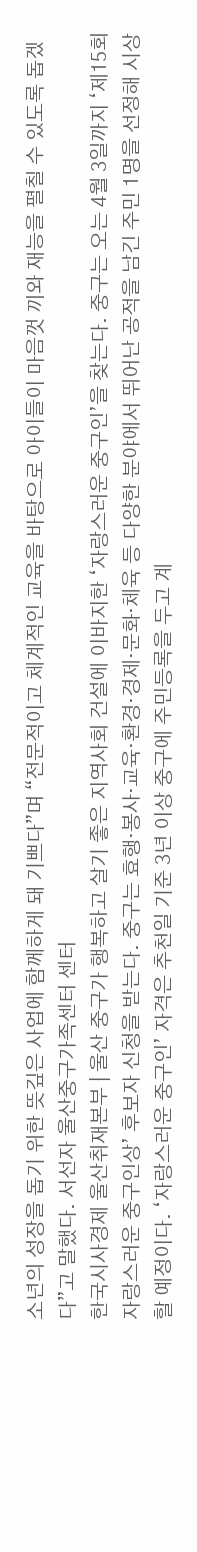소년의 성장을 돕기 위한 뜻깊은 사업에 함께하게 돼 기쁘다”며 “전문적이고 체계적인 교육을 바탕으로 아이들이 마음껏 끼와 재능을 펼칠 수 있도록 돕겠다”고 말했다. 서선자 울산중구가족센터 센터
한국시사경제 울산취재본부 | 울산 중구가 행복하고 살기 좋은 지역사회 건설에 이바지한 ‘자랑스러운 중구인’을 찾는다. 중구는 오는 4월 3일까지 ‘제15회 자랑스러운 중구인상’ 후보자 신청을 받는다. 중구는 효행·봉사·교육·환경·경제·문화·체육 등 다양한 분야에서 뛰어난 공적을 남긴 주민 1명을 선정해 시상할 예정이다. ‘자랑스러운 중구인’ 자격은 추천일 기준 3년 이상 중구에 주민등록을 두고 계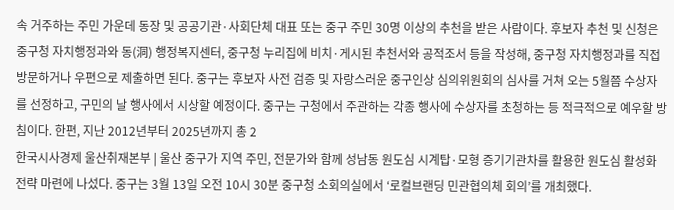속 거주하는 주민 가운데 동장 및 공공기관·사회단체 대표 또는 중구 주민 30명 이상의 추천을 받은 사람이다. 후보자 추천 및 신청은 중구청 자치행정과와 동(洞) 행정복지센터, 중구청 누리집에 비치·게시된 추천서와 공적조서 등을 작성해, 중구청 자치행정과를 직접 방문하거나 우편으로 제출하면 된다. 중구는 후보자 사전 검증 및 자랑스러운 중구인상 심의위원회의 심사를 거쳐 오는 5월쯤 수상자를 선정하고, 구민의 날 행사에서 시상할 예정이다. 중구는 구청에서 주관하는 각종 행사에 수상자를 초청하는 등 적극적으로 예우할 방침이다. 한편, 지난 2012년부터 2025년까지 총 2
한국시사경제 울산취재본부 | 울산 중구가 지역 주민, 전문가와 함께 성남동 원도심 시계탑·모형 증기기관차를 활용한 원도심 활성화 전략 마련에 나섰다. 중구는 3월 13일 오전 10시 30분 중구청 소회의실에서 ‘로컬브랜딩 민관협의체 회의’를 개최했다.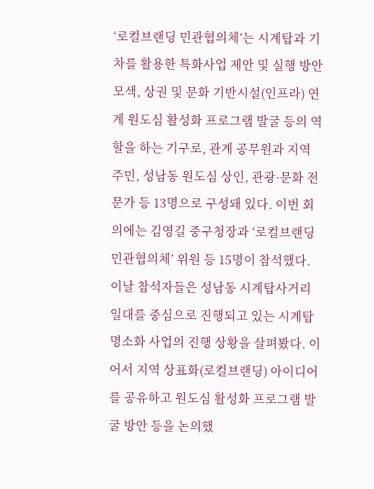‘로컬브랜딩 민관협의체’는 시계탑과 기차를 활용한 특화사업 제안 및 실행 방안 모색, 상권 및 문화 기반시설(인프라) 연계 원도심 활성화 프로그램 발굴 등의 역할을 하는 기구로, 관계 공무원과 지역 주민, 성남동 원도심 상인, 관광·문화 전문가 등 13명으로 구성돼 있다. 이번 회의에는 김영길 중구청장과 ‘로컬브랜딩 민관협의체’ 위원 등 15명이 참석했다. 이날 참석자들은 성남동 시계탑사거리 일대를 중심으로 진행되고 있는 시계탑 명소화 사업의 진행 상황을 살펴봤다. 이어서 지역 상표화(로컬브랜딩) 아이디어를 공유하고 원도심 활성화 프로그램 발굴 방안 등을 논의했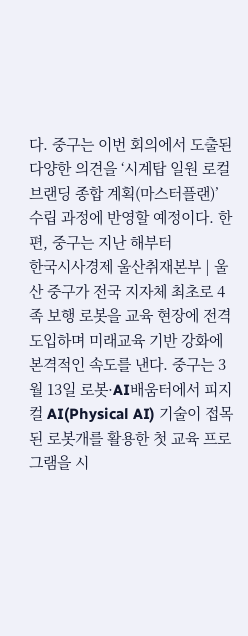다. 중구는 이번 회의에서 도출된 다양한 의견을 ‘시계탑 일원 로컬브랜딩 종합 계획(마스터플랜)’ 수립 과정에 반영할 예정이다. 한편, 중구는 지난 해부터
한국시사경제 울산취재본부 | 울산 중구가 전국 지자체 최초로 4족 보행 로봇을 교육 현장에 전격 도입하며 미래교육 기반 강화에 본격적인 속도를 낸다. 중구는 3월 13일 로봇·AI배움터에서 피지컬 AI(Physical AI) 기술이 접목된 로봇개를 활용한 첫 교육 프로그램을 시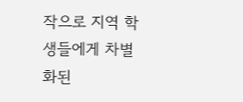작으로 지역 학생들에게 차별화된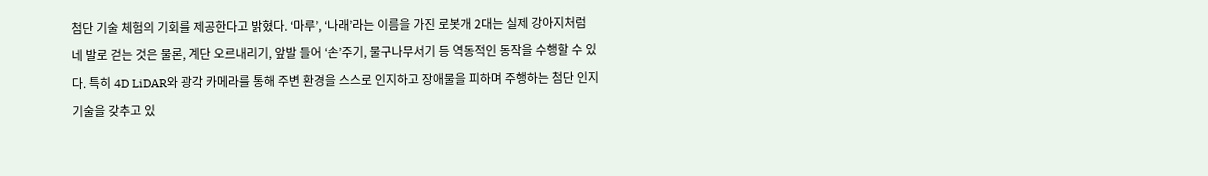첨단 기술 체험의 기회를 제공한다고 밝혔다. ‘마루’, ‘나래’라는 이름을 가진 로봇개 2대는 실제 강아지처럼 네 발로 걷는 것은 물론, 계단 오르내리기, 앞발 들어 ‘손’주기, 물구나무서기 등 역동적인 동작을 수행할 수 있다. 특히 4D LiDAR와 광각 카메라를 통해 주변 환경을 스스로 인지하고 장애물을 피하며 주행하는 첨단 인지 기술을 갖추고 있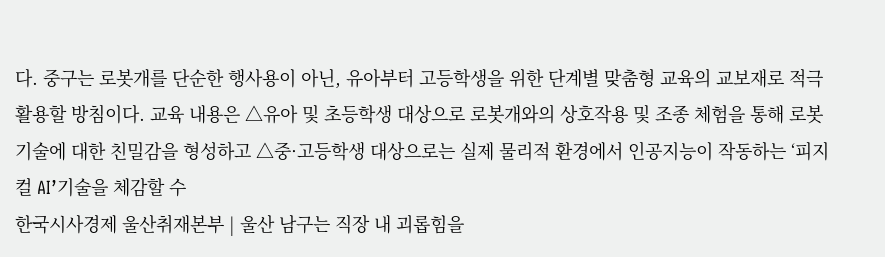다. 중구는 로봇개를 단순한 행사용이 아닌, 유아부터 고등학생을 위한 단계별 맞춤형 교육의 교보재로 적극 활용할 방침이다. 교육 내용은 △유아 및 초등학생 대상으로 로봇개와의 상호작용 및 조종 체험을 통해 로봇 기술에 대한 친밀감을 형성하고 △중·고등학생 대상으로는 실제 물리적 환경에서 인공지능이 작동하는 ‘피지컬 AI’기술을 체감할 수
한국시사경제 울산취재본부 | 울산 남구는 직장 내 괴롭힘을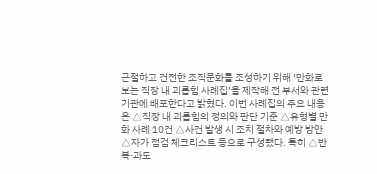근절하고 건전한 조직문화를 조성하기 위해 ‘만화로 보는 직장 내 괴롭힘 사례집’을 제작해 전 부서와 관련 기관에 배포한다고 밝혔다. 이번 사례집의 주요 내용은 △직장 내 괴롭힘의 정의와 판단 기준 △유형별 만화 사례 10건 △사건 발생 시 조치 절차와 예방 방안 △자가 점검 체크리스트 등으로 구성됐다. 특히 △반복·과도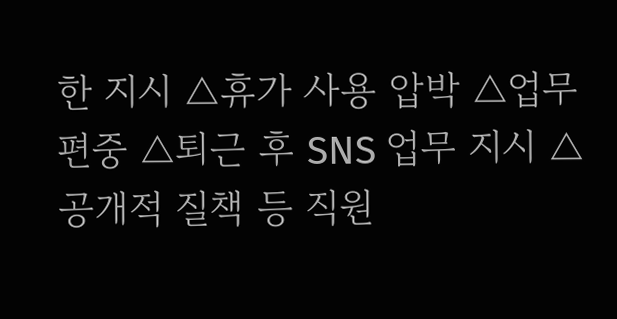한 지시 △휴가 사용 압박 △업무 편중 △퇴근 후 SNS 업무 지시 △공개적 질책 등 직원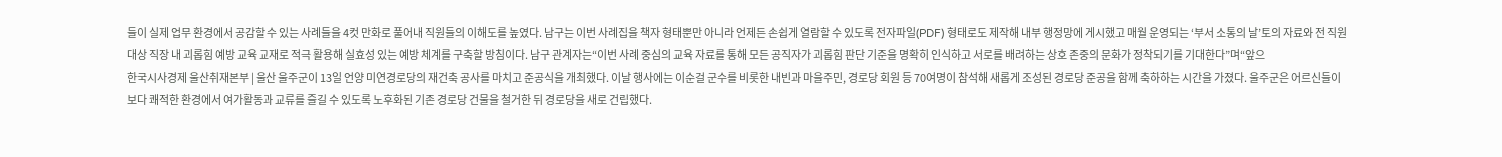들이 실제 업무 환경에서 공감할 수 있는 사례들을 4컷 만화로 풀어내 직원들의 이해도를 높였다. 남구는 이번 사례집을 책자 형태뿐만 아니라 언제든 손쉽게 열람할 수 있도록 전자파일(PDF) 형태로도 제작해 내부 행정망에 게시했고 매월 운영되는 ‘부서 소통의 날’토의 자료와 전 직원 대상 직장 내 괴롭힘 예방 교육 교재로 적극 활용해 실효성 있는 예방 체계를 구축할 방침이다. 남구 관계자는“이번 사례 중심의 교육 자료를 통해 모든 공직자가 괴롭힘 판단 기준을 명확히 인식하고 서로를 배려하는 상호 존중의 문화가 정착되기를 기대한다”며“앞으
한국시사경제 울산취재본부 | 울산 울주군이 13일 언양 미연경로당의 재건축 공사를 마치고 준공식을 개최했다. 이날 행사에는 이순걸 군수를 비롯한 내빈과 마을주민, 경로당 회원 등 70여명이 참석해 새롭게 조성된 경로당 준공을 함께 축하하는 시간을 가졌다. 울주군은 어르신들이 보다 쾌적한 환경에서 여가활동과 교류를 즐길 수 있도록 노후화된 기존 경로당 건물을 철거한 뒤 경로당을 새로 건립했다.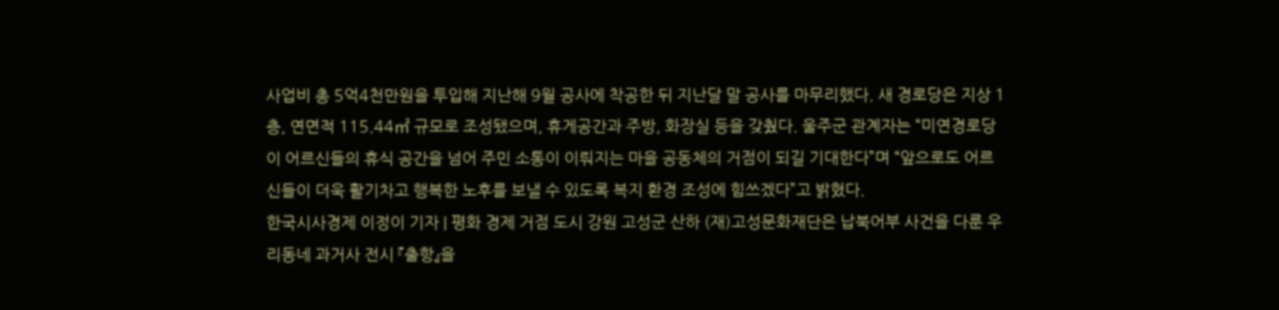사업비 총 5억4천만원을 투입해 지난해 9월 공사에 착공한 뒤 지난달 말 공사를 마무리했다. 새 경로당은 지상 1층, 연면적 115.44㎡ 규모로 조성됐으며, 휴게공간과 주방, 화장실 등을 갖췄다. 울주군 관계자는 “미연경로당이 어르신들의 휴식 공간을 넘어 주민 소통이 이뤄지는 마을 공동체의 거점이 되길 기대한다”며 “앞으로도 어르신들이 더욱 활기차고 행복한 노후를 보낼 수 있도록 복지 환경 조성에 힘쓰겠다”고 밝혔다.
한국시사경제 이정이 기자 | 평화 경제 거점 도시 강원 고성군 산하 (재)고성문화재단은 납북어부 사건을 다룬 우리동네 과거사 전시 『출항』을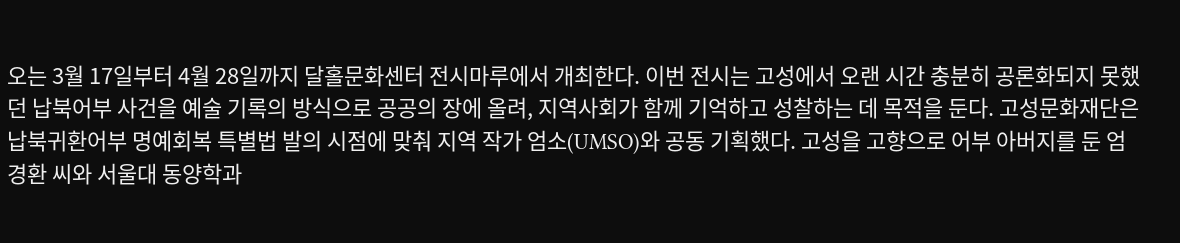오는 3월 17일부터 4월 28일까지 달홀문화센터 전시마루에서 개최한다. 이번 전시는 고성에서 오랜 시간 충분히 공론화되지 못했던 납북어부 사건을 예술 기록의 방식으로 공공의 장에 올려, 지역사회가 함께 기억하고 성찰하는 데 목적을 둔다. 고성문화재단은 납북귀환어부 명예회복 특별법 발의 시점에 맞춰 지역 작가 엄소(UMSO)와 공동 기획했다. 고성을 고향으로 어부 아버지를 둔 엄경환 씨와 서울대 동양학과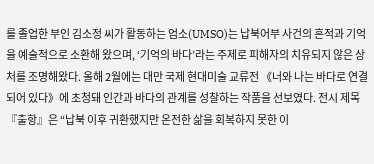를 졸업한 부인 김소정 씨가 활동하는 엄소(UMSO)는 납북어부 사건의 흔적과 기억을 예술적으로 소환해 왔으며, ‘기억의 바다’라는 주제로 피해자의 치유되지 않은 상처를 조명해왔다. 올해 2월에는 대만 국제 현대미술 교류전 《너와 나는 바다로 연결되어 있다》에 초청돼 인간과 바다의 관계를 성찰하는 작품을 선보였다. 전시 제목 『출항』은 “납북 이후 귀환했지만 온전한 삶을 회복하지 못한 이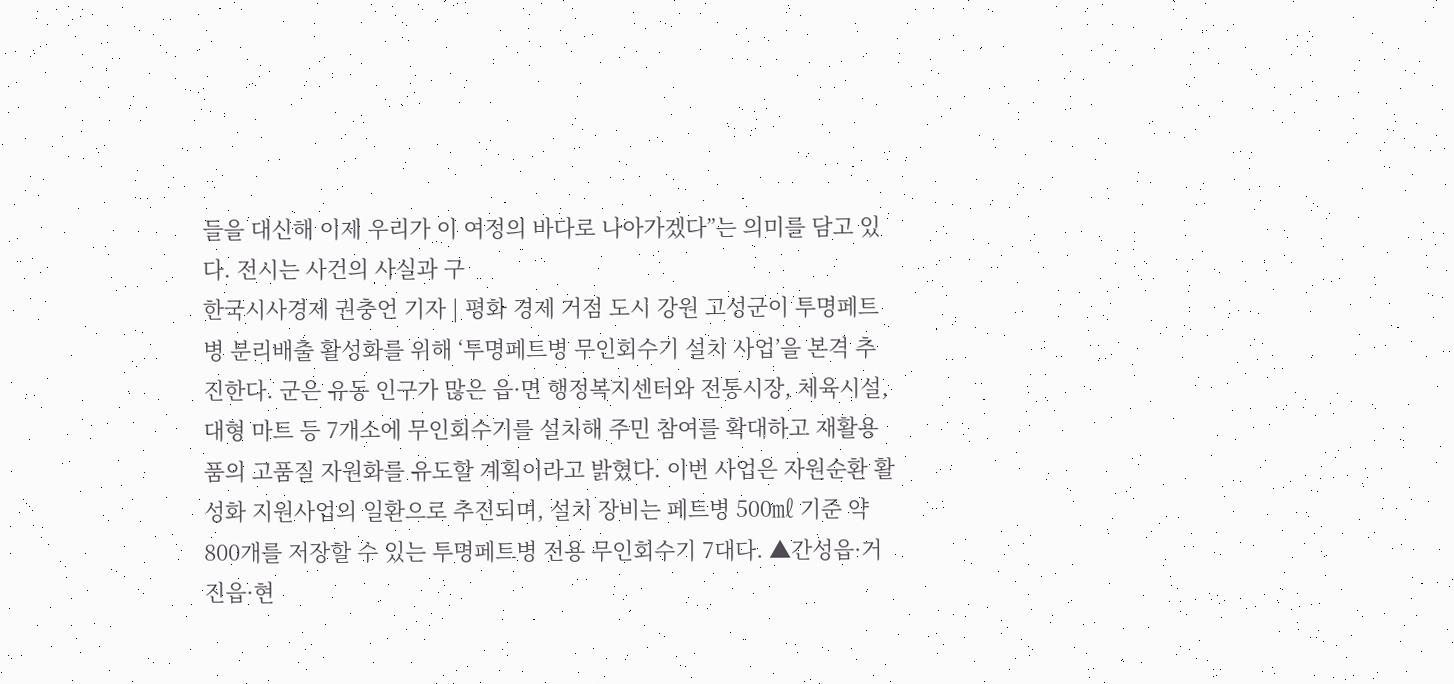들을 대신해 이제 우리가 이 여정의 바다로 나아가겠다”는 의미를 담고 있다. 전시는 사건의 사실과 구
한국시사경제 권충언 기자 | 평화 경제 거점 도시 강원 고성군이 투명페트병 분리배출 활성화를 위해 ‘투명페트병 무인회수기 설치 사업’을 본격 추진한다. 군은 유동 인구가 많은 읍·면 행정복지센터와 전통시장, 체육시설, 대형 마트 등 7개소에 무인회수기를 설치해 주민 참여를 확대하고 재활용품의 고품질 자원화를 유도할 계획이라고 밝혔다. 이번 사업은 자원순환 활성화 지원사업의 일환으로 추진되며, 설치 장비는 페트병 500㎖ 기준 약 800개를 저장할 수 있는 투명페트병 전용 무인회수기 7대다. ▲간성읍·거진읍·현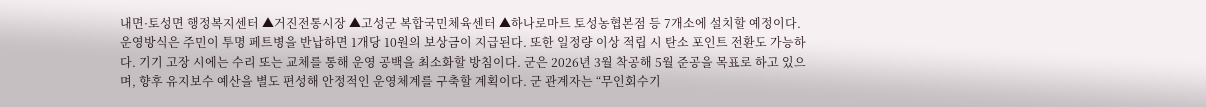내면·토성면 행정복지센터 ▲거진전통시장 ▲고성군 복합국민체육센터 ▲하나로마트 토성농협본점 등 7개소에 설치할 예정이다. 운영방식은 주민이 투명 페트병을 반납하면 1개당 10원의 보상금이 지급된다. 또한 일정량 이상 적립 시 탄소 포인트 전환도 가능하다. 기기 고장 시에는 수리 또는 교체를 통해 운영 공백을 최소화할 방침이다. 군은 2026년 3월 착공해 5월 준공을 목표로 하고 있으며, 향후 유지보수 예산을 별도 편성해 안정적인 운영체계를 구축할 계획이다. 군 관계자는 “무인회수기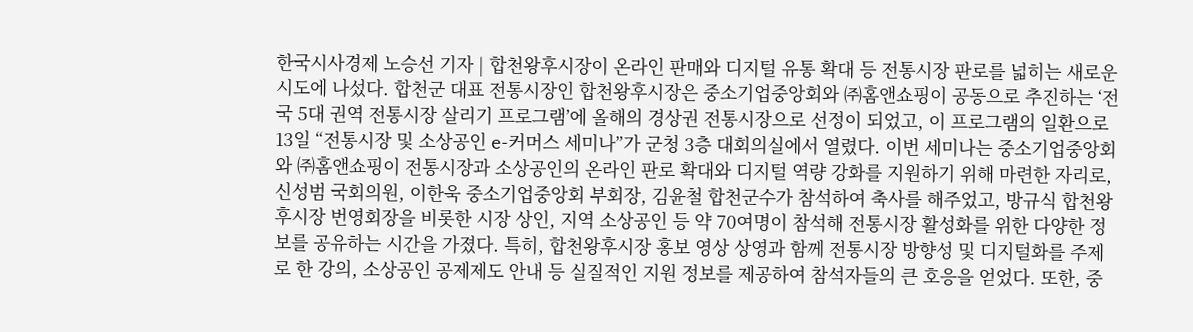한국시사경제 노승선 기자 | 합천왕후시장이 온라인 판매와 디지털 유통 확대 등 전통시장 판로를 넓히는 새로운 시도에 나섰다. 합천군 대표 전통시장인 합천왕후시장은 중소기업중앙회와 ㈜홈앤쇼핑이 공동으로 추진하는 ‘전국 5대 권역 전통시장 살리기 프로그램’에 올해의 경상권 전통시장으로 선정이 되었고, 이 프로그램의 일환으로 13일 “전통시장 및 소상공인 e-커머스 세미나”가 군청 3층 대회의실에서 열렸다. 이번 세미나는 중소기업중앙회와 ㈜홈앤쇼핑이 전통시장과 소상공인의 온라인 판로 확대와 디지털 역량 강화를 지원하기 위해 마련한 자리로, 신성범 국회의원, 이한욱 중소기업중앙회 부회장, 김윤철 합천군수가 참석하여 축사를 해주었고, 방규식 합천왕후시장 번영회장을 비롯한 시장 상인, 지역 소상공인 등 약 70여명이 참석해 전통시장 활성화를 위한 다양한 정보를 공유하는 시간을 가졌다. 특히, 합천왕후시장 홍보 영상 상영과 함께 전통시장 방향성 및 디지털화를 주제로 한 강의, 소상공인 공제제도 안내 등 실질적인 지원 정보를 제공하여 참석자들의 큰 호응을 얻었다. 또한, 중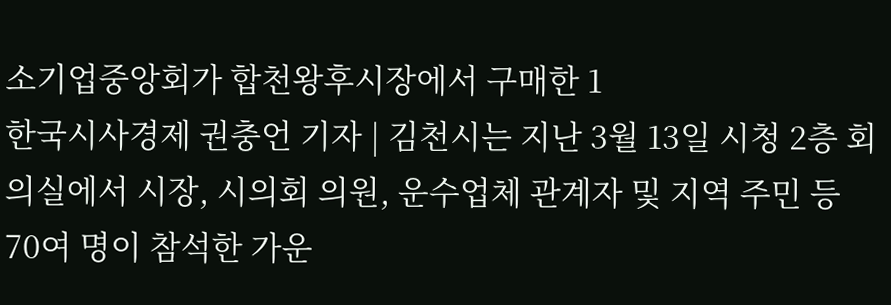소기업중앙회가 합천왕후시장에서 구매한 1
한국시사경제 권충언 기자 | 김천시는 지난 3월 13일 시청 2층 회의실에서 시장, 시의회 의원, 운수업체 관계자 및 지역 주민 등 70여 명이 참석한 가운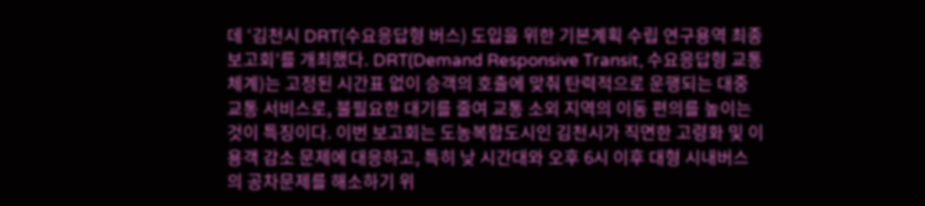데 ‘김천시 DRT(수요응답형 버스) 도입을 위한 기본계획 수립 연구용역 최종 보고회’를 개최했다. DRT(Demand Responsive Transit, 수요응답형 교통체계)는 고정된 시간표 없이 승객의 호출에 맞춰 탄력적으로 운행되는 대중교통 서비스로, 불필요한 대기를 줄여 교통 소외 지역의 이동 편의를 높이는 것이 특징이다. 이번 보고회는 도농복합도시인 김천시가 직면한 고령화 및 이용객 감소 문제에 대응하고, 특히 낮 시간대와 오후 6시 이후 대형 시내버스의 공차문제를 해소하기 위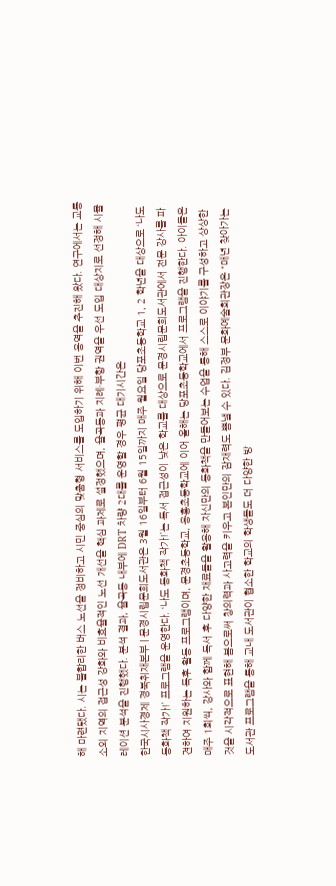해 마련됐다. 시는 불합리한 버스 노선을 정비하고 시민 중심의 맞춤형 서비스를 도입하기 위해 이번 용역을 추진해 왔다. 연구에서는 교통 소외 지역의 접근성 강화와 비효율적인 노선 개선을 핵심 과제로 설정했으며, 율곡동과 지례·부항 권역을 우선 도입 대상지로 선정해 시뮬레이션 분석을 진행했다. 분석 결과, 율곡동 내부에 DRT 차량 2대를 운영할 경우 평균 대기시간은
한국시사경제 경북취재본부 | 문경시립문희도서관은 3월 16일부터 6월 15일까지 매주 월요일 당포초등학교 1, 2 학년을 대상으로 ‘나도 동화책 작가!’ 프로그램을 운영한다. ‘나도 동화책 작가!’는 독서 접근성이 낮은 학교를 대상으로 문경시립문희도서관에서 전문 강사를 파견하여 지원하는 독후 활동 프로그램이며, 문경초등학교, 용흥초등학교에 이어 올해는 당포초등학교에서 프로그램을 진행한다. 아이들은 매주 1회씩, 강사와 함께 독서 후 다양한 재료들을 활용해 자신만의 동화책을 만들어보는 수업을 통해 스스로 이야기를 구성하고 상상한 것을 시각적으로 표현해 봄으로써 창의력과 사고력을 키우고 본인만의 잠재력도 뽐낼 수 있다. 김정부 문화예술회관장은 “매년 찾아가는 도서관 프로그램을 통해 교내 도서관이 협소한 학교의 학생들도 더 다양한 방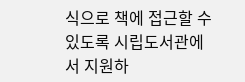식으로 책에 접근할 수 있도록 시립도서관에서 지원하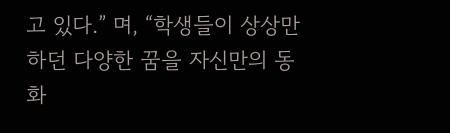고 있다.” 며, “학생들이 상상만 하던 다양한 꿈을 자신만의 동화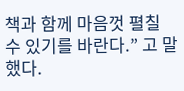책과 함께 마음껏 펼칠 수 있기를 바란다.” 고 말했다.